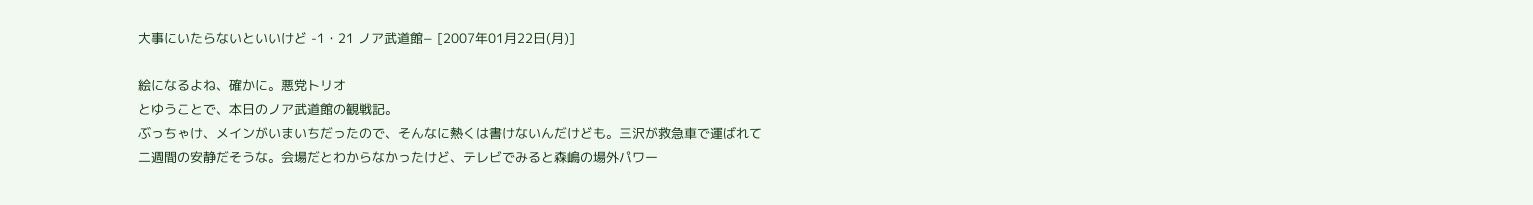大事にいたらないといいけど -1・21 ノア武道館− [2007年01月22日(月)]

絵になるよね、確かに。悪党トリオ
とゆうことで、本日のノア武道館の観戦記。
ぶっちゃけ、メインがいまいちだったので、そんなに熱くは書けないんだけども。三沢が救急車で運ばれて二週間の安静だそうな。会場だとわからなかったけど、テレビでみると森嶋の場外パワー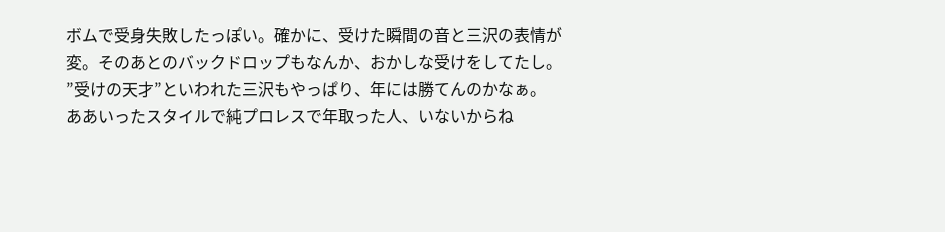ボムで受身失敗したっぽい。確かに、受けた瞬間の音と三沢の表情が変。そのあとのバックドロップもなんか、おかしな受けをしてたし。
”受けの天才”といわれた三沢もやっぱり、年には勝てんのかなぁ。
ああいったスタイルで純プロレスで年取った人、いないからね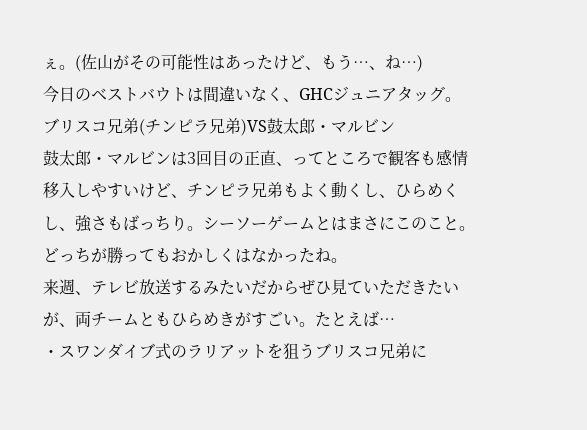ぇ。(佐山がその可能性はあったけど、もう…、ね…)
今日のベストバウトは間違いなく、GHCジュニアタッグ。
ブリスコ兄弟(チンピラ兄弟)VS鼓太郎・マルビン
鼓太郎・マルビンは3回目の正直、ってところで観客も感情移入しやすいけど、チンピラ兄弟もよく動くし、ひらめくし、強さもばっちり。シーソーゲームとはまさにこのこと。どっちが勝ってもおかしくはなかったね。
来週、テレビ放送するみたいだからぜひ見ていただきたいが、両チームともひらめきがすごい。たとえば…
・スワンダイブ式のラリアットを狙うブリスコ兄弟に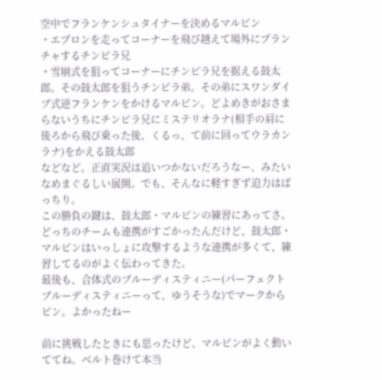空中でフランケンシュタイナーを決めるマルビン
・エプロンを走ってコーナーを飛び越えて場外にプランチャするチンピラ兄
・雪崩式を狙ってコーナーにチンピラ兄を据える鼓太郎。その鼓太郎を狙うチンピラ弟。その弟にスワンダイブ式逆フランケンをかけるマルビン。どよめきがおさまらないうちにチンピラ兄にミステリオラナ(相手の肩に後ろから飛び乗った後、くるっ、て前に回ってウラカンラナ)をかえる鼓太郎
などなど。正直実況は追いつかないだろうなー、みたいなめまぐるしい展開。でも、そんなに軽すぎず迫力はばっちり。
この勝負の鍵は、鼓太郎・マルビンの練習にあってさ。どっちのチームも連携がすごかったんだけど、鼓太郎・マルビンはいっしょに攻撃するような連携が多くて、練習してるのがよく伝わってきた。
最後も、合体式のブルーディスティニー(パーフェクトブルーディスティニーって、ゆうそうな)でマークからピン。よかったねー

前に挑戦したときにも思ったけど、マルビンがよく動いててね。ベルト巻けて本当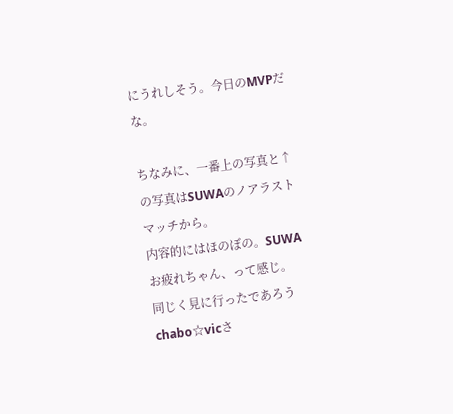にうれしそう。今日のMVPだな。

ちなみに、一番上の写真と↑の写真はSUWAのノアラストマッチから。
内容的にはほのぼの。SUWAお疲れちゃん、って感じ。
同じく見に行ったであろうchabo☆vicさ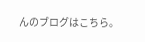んのブログはこちら。